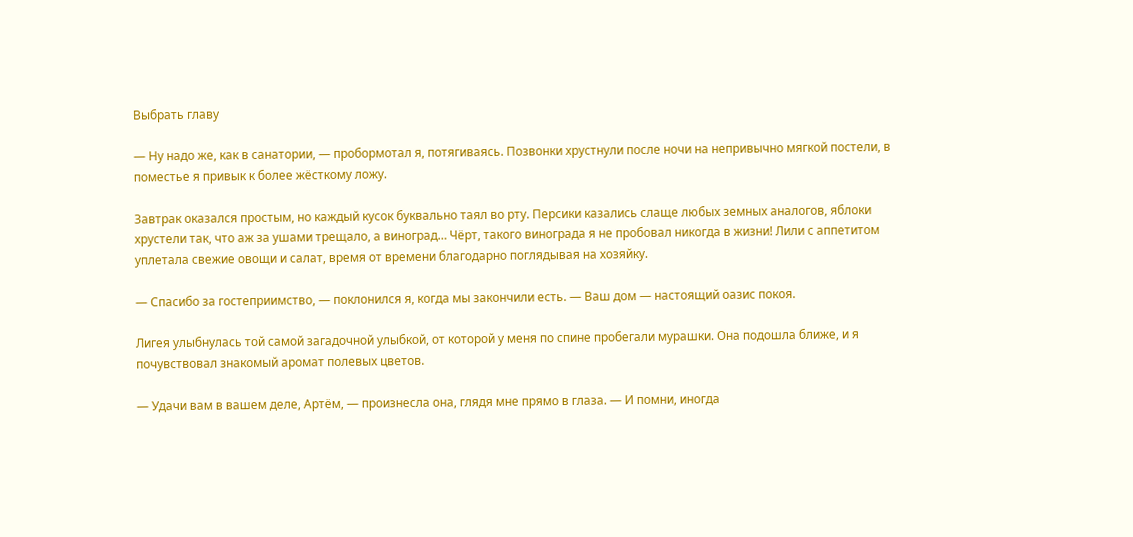Выбрать главу

— Ну надо же, как в санатории, — пробормотал я, потягиваясь. Позвонки хрустнули после ночи на непривычно мягкой постели, в поместье я привык к более жёсткому ложу.

Завтрак оказался простым, но каждый кусок буквально таял во рту. Персики казались слаще любых земных аналогов, яблоки хрустели так, что аж за ушами трещало, а виноград… Чёрт, такого винограда я не пробовал никогда в жизни! Лили с аппетитом уплетала свежие овощи и салат, время от времени благодарно поглядывая на хозяйку.

— Спасибо за гостеприимство, — поклонился я, когда мы закончили есть. — Ваш дом — настоящий оазис покоя.

Лигея улыбнулась той самой загадочной улыбкой, от которой у меня по спине пробегали мурашки. Она подошла ближе, и я почувствовал знакомый аромат полевых цветов.

— Удачи вам в вашем деле, Артём, — произнесла она, глядя мне прямо в глаза. — И помни, иногда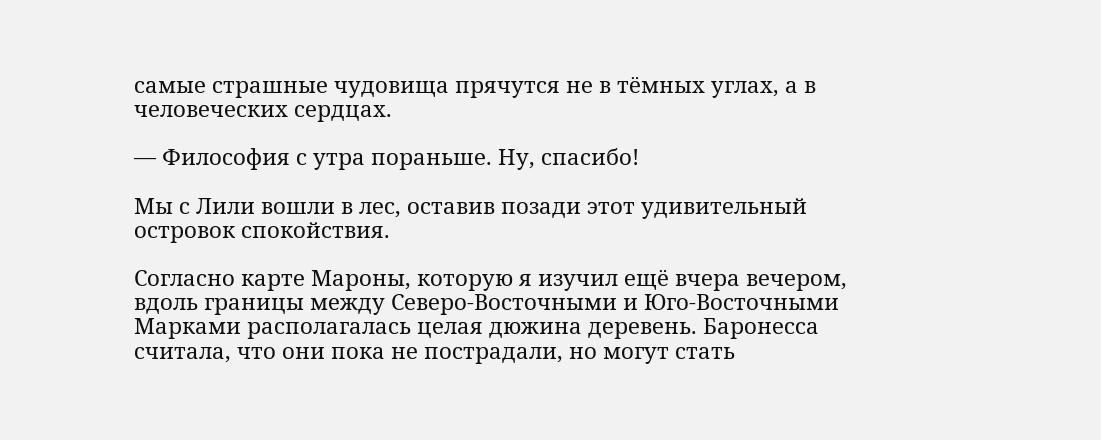самые страшные чудовища прячутся не в тёмных углах, а в человеческих сердцах.

— Философия с утра пораньше. Ну, спасибо!

Мы с Лили вошли в лес, оставив позади этот удивительный островок спокойствия.

Согласно карте Мароны, которую я изучил ещё вчера вечером, вдоль границы между Северо-Восточными и Юго-Восточными Марками располагалась целая дюжина деревень. Баронесса считала, что они пока не пострадали, но могут стать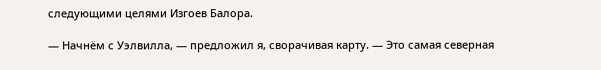следующими целями Изгоев Балора.

— Начнём с Уэлвилла, — предложил я, сворачивая карту. — Это самая северная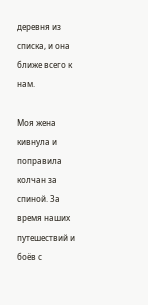деревня из списка, и она ближе всего к нам.

Моя жена кивнула и поправила колчан за спиной. За время наших путешествий и боёв с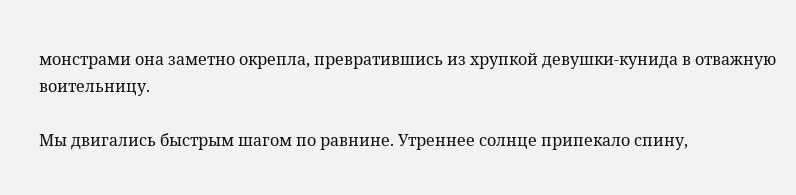монстрами она заметно окрепла, превратившись из хрупкой девушки-кунида в отважную воительницу.

Мы двигались быстрым шагом по равнине. Утреннее солнце припекало спину,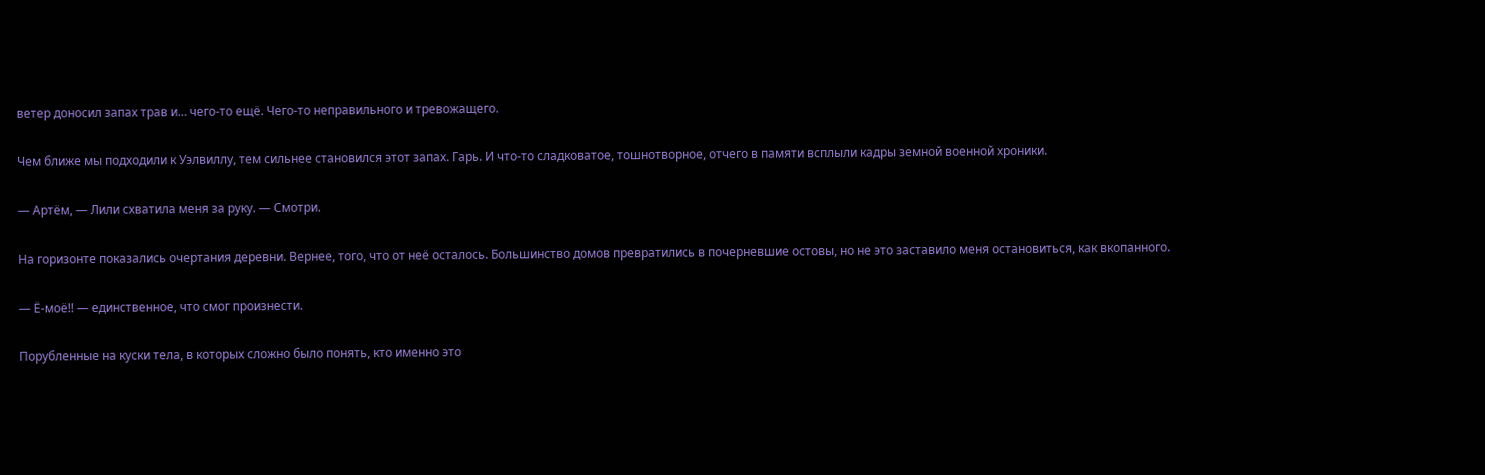ветер доносил запах трав и… чего-то ещё. Чего-то неправильного и тревожащего.

Чем ближе мы подходили к Уэлвиллу, тем сильнее становился этот запах. Гарь. И что-то сладковатое, тошнотворное, отчего в памяти всплыли кадры земной военной хроники.

— Артём, — Лили схватила меня за руку. — Смотри.

На горизонте показались очертания деревни. Вернее, того, что от неё осталось. Большинство домов превратились в почерневшие остовы, но не это заставило меня остановиться, как вкопанного.

— Ё-моё!! — единственное, что смог произнести.

Порубленные на куски тела, в которых сложно было понять, кто именно это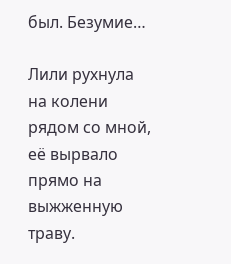был. Безумие…

Лили рухнула на колени рядом со мной, её вырвало прямо на выжженную траву.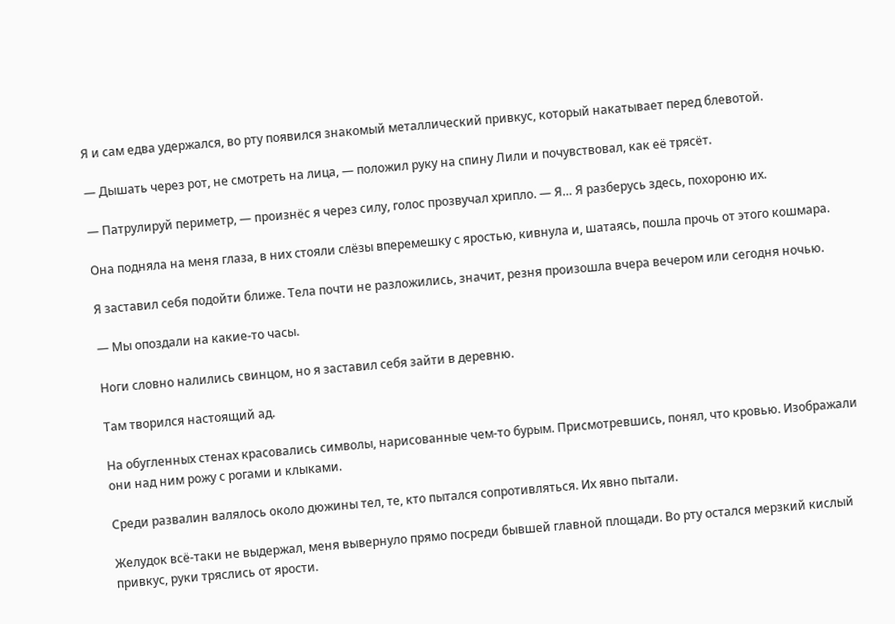Я и сам едва удержался, во рту появился знакомый металлический привкус, который накатывает перед блевотой.

— Дышать через рот, не смотреть на лица, — положил руку на спину Лили и почувствовал, как её трясёт.

— Патрулируй периметр, — произнёс я через силу, голос прозвучал хрипло. — Я… Я разберусь здесь, похороню их.

Она подняла на меня глаза, в них стояли слёзы вперемешку с яростью, кивнула и, шатаясь, пошла прочь от этого кошмара.

Я заставил себя подойти ближе. Тела почти не разложились, значит, резня произошла вчера вечером или сегодня ночью.

— Мы опоздали на какие-то часы.

Ноги словно налились свинцом, но я заставил себя зайти в деревню.

Там творился настоящий ад.

На обугленных стенах красовались символы, нарисованные чем-то бурым. Присмотревшись, понял, что кровью. Изображали они над ним рожу с рогами и клыками.

Среди развалин валялось около дюжины тел, те, кто пытался сопротивляться. Их явно пытали.

Желудок всё-таки не выдержал, меня вывернуло прямо посреди бывшей главной площади. Во рту остался мерзкий кислый привкус, руки тряслись от ярости.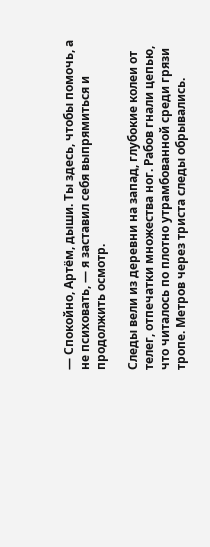— Спокойно, Артём, дыши. Ты здесь, чтобы помочь, а не психовать, — я заставил себя выпрямиться и продолжить осмотр.

Следы вели из деревни на запад, глубокие колеи от телег, отпечатки множества ног. Рабов гнали цепью, что читалось по плотно утрамбованной среди грязи тропе. Метров через триста следы обрывались.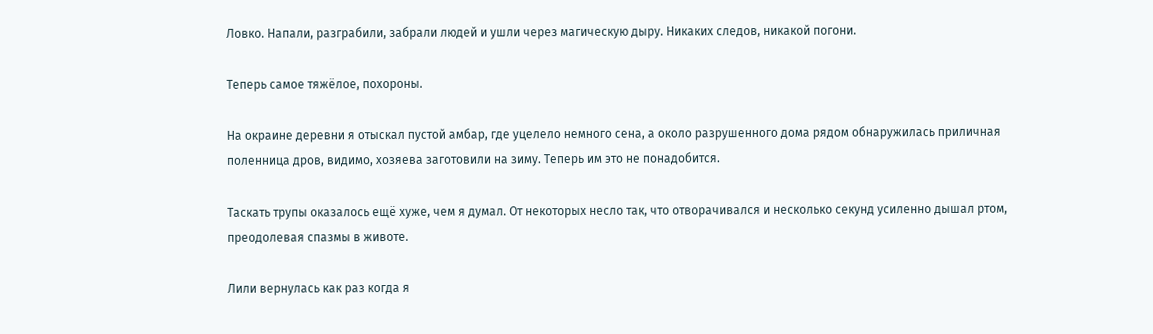Ловко. Напали, разграбили, забрали людей и ушли через магическую дыру. Никаких следов, никакой погони.

Теперь самое тяжёлое, похороны.

На окраине деревни я отыскал пустой амбар, где уцелело немного сена, а около разрушенного дома рядом обнаружилась приличная поленница дров, видимо, хозяева заготовили на зиму. Теперь им это не понадобится.

Таскать трупы оказалось ещё хуже, чем я думал. От некоторых несло так, что отворачивался и несколько секунд усиленно дышал ртом, преодолевая спазмы в животе.

Лили вернулась как раз когда я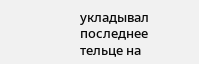укладывал последнее тельце на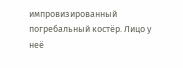импровизированный погребальный костёр. Лицо у неё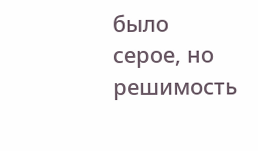было серое, но решимость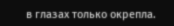в глазах только окрепла.